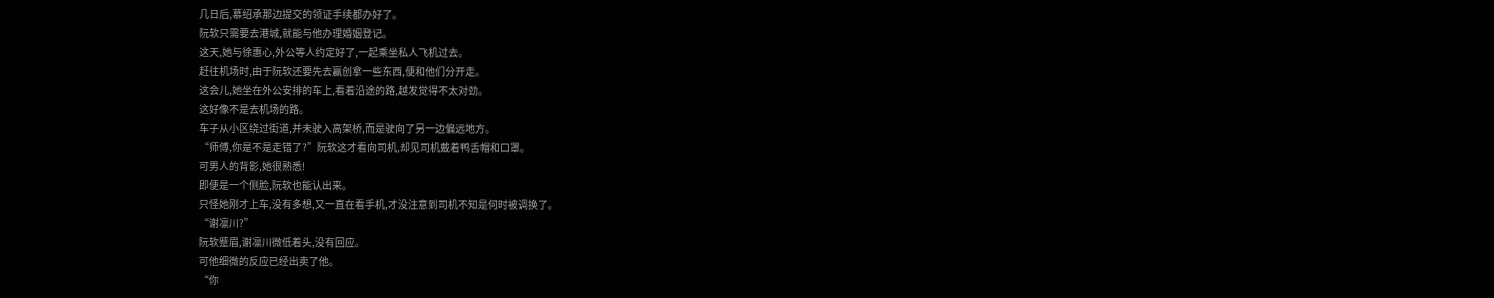几日后,慕绍承那边提交的领证手续都办好了。
阮软只需要去港城,就能与他办理婚姻登记。
这天,她与徐惠心,外公等人约定好了,一起乘坐私人飞机过去。
赶往机场时,由于阮软还要先去赢创拿一些东西,便和他们分开走。
这会儿,她坐在外公安排的车上,看着沿途的路,越发觉得不太对劲。
这好像不是去机场的路。
车子从小区绕过街道,并未驶入高架桥,而是驶向了另一边偏远地方。
“师傅,你是不是走错了?”阮软这才看向司机,却见司机戴着鸭舌帽和口罩。
可男人的背影,她很熟悉!
即便是一个侧脸,阮软也能认出来。
只怪她刚才上车,没有多想,又一直在看手机,才没注意到司机不知是何时被调换了。
“谢凛川?”
阮软蹙眉,谢凛川微低着头,没有回应。
可他细微的反应已经出卖了他。
“你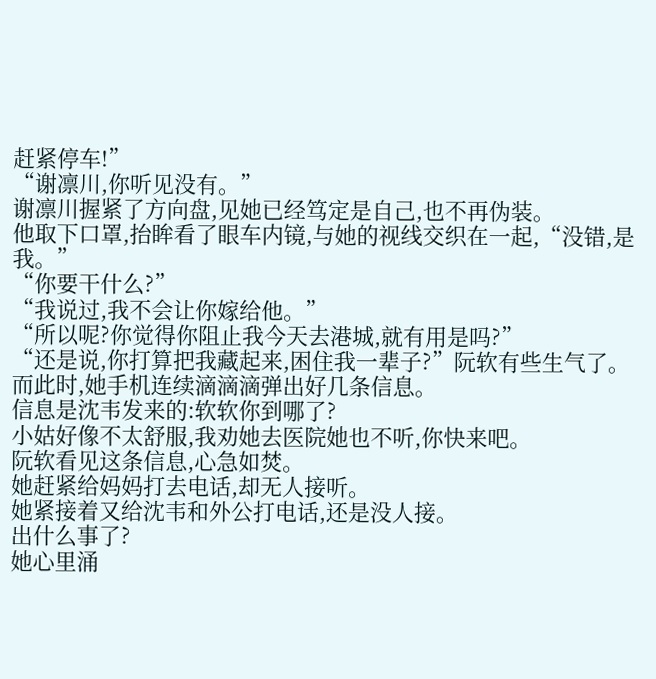赶紧停车!”
“谢凛川,你听见没有。”
谢凛川握紧了方向盘,见她已经笃定是自己,也不再伪装。
他取下口罩,抬眸看了眼车内镜,与她的视线交织在一起,“没错,是我。”
“你要干什么?”
“我说过,我不会让你嫁给他。”
“所以呢?你觉得你阻止我今天去港城,就有用是吗?”
“还是说,你打算把我藏起来,困住我一辈子?”阮软有些生气了。
而此时,她手机连续滴滴滴弹出好几条信息。
信息是沈韦发来的:软软你到哪了?
小姑好像不太舒服,我劝她去医院她也不听,你快来吧。
阮软看见这条信息,心急如焚。
她赶紧给妈妈打去电话,却无人接听。
她紧接着又给沈韦和外公打电话,还是没人接。
出什么事了?
她心里涌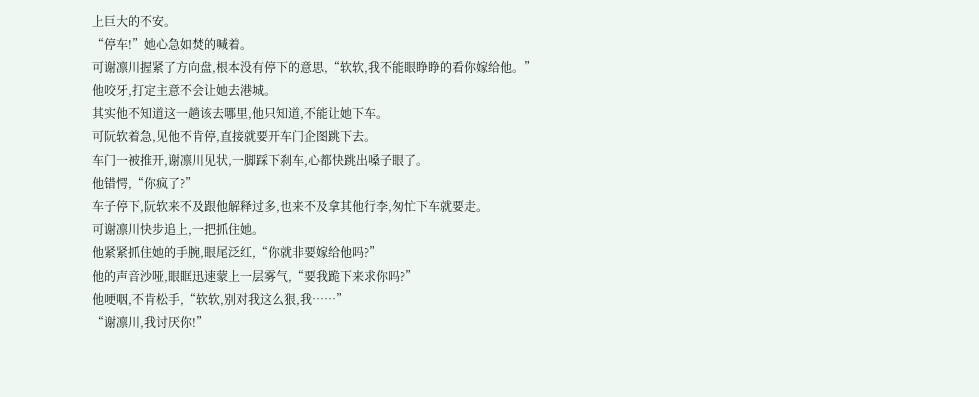上巨大的不安。
“停车!”她心急如焚的喊着。
可谢凛川握紧了方向盘,根本没有停下的意思,“软软,我不能眼睁睁的看你嫁给他。”
他咬牙,打定主意不会让她去港城。
其实他不知道这一趟该去哪里,他只知道,不能让她下车。
可阮软着急,见他不肯停,直接就要开车门企图跳下去。
车门一被推开,谢凛川见状,一脚踩下刹车,心都快跳出嗓子眼了。
他错愕,“你疯了?”
车子停下,阮软来不及跟他解释过多,也来不及拿其他行李,匆忙下车就要走。
可谢凛川快步追上,一把抓住她。
他紧紧抓住她的手腕,眼尾泛红,“你就非要嫁给他吗?”
他的声音沙哑,眼眶迅速蒙上一层雾气,“要我跪下来求你吗?”
他哽咽,不肯松手,“软软,别对我这么狠,我……”
“谢凛川,我讨厌你!”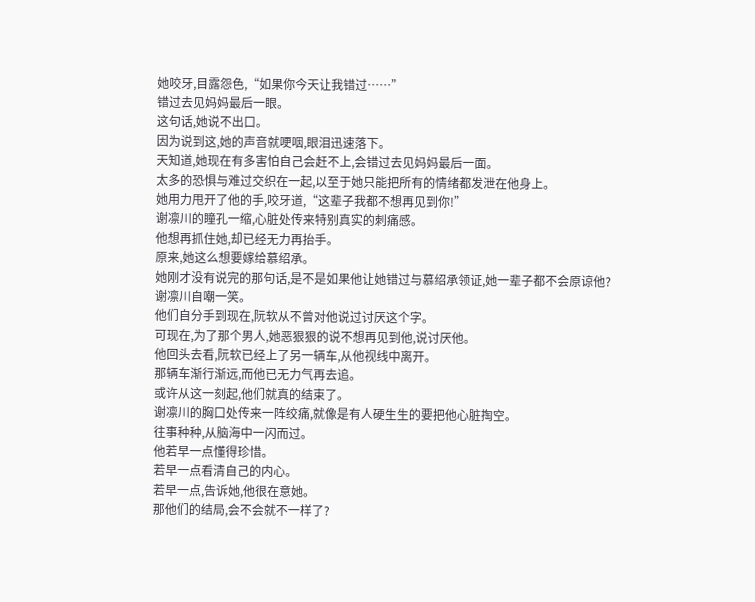她咬牙,目露怨色,“如果你今天让我错过……”
错过去见妈妈最后一眼。
这句话,她说不出口。
因为说到这,她的声音就哽咽,眼泪迅速落下。
天知道,她现在有多害怕自己会赶不上,会错过去见妈妈最后一面。
太多的恐惧与难过交织在一起,以至于她只能把所有的情绪都发泄在他身上。
她用力甩开了他的手,咬牙道,“这辈子我都不想再见到你!”
谢凛川的瞳孔一缩,心脏处传来特别真实的刺痛感。
他想再抓住她,却已经无力再抬手。
原来,她这么想要嫁给慕绍承。
她刚才没有说完的那句话,是不是如果他让她错过与慕绍承领证,她一辈子都不会原谅他?
谢凛川自嘲一笑。
他们自分手到现在,阮软从不曾对他说过讨厌这个字。
可现在,为了那个男人,她恶狠狠的说不想再见到他,说讨厌他。
他回头去看,阮软已经上了另一辆车,从他视线中离开。
那辆车渐行渐远,而他已无力气再去追。
或许从这一刻起,他们就真的结束了。
谢凛川的胸口处传来一阵绞痛,就像是有人硬生生的要把他心脏掏空。
往事种种,从脑海中一闪而过。
他若早一点懂得珍惜。
若早一点看清自己的内心。
若早一点,告诉她,他很在意她。
那他们的结局,会不会就不一样了?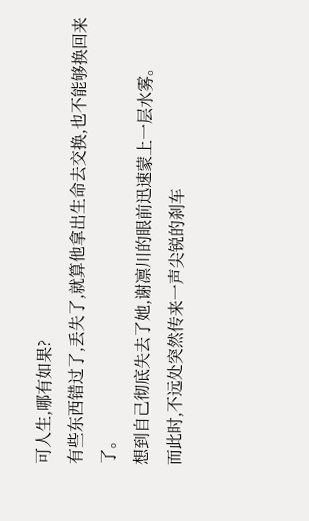可人生,哪有如果?
有些东西错过了,丢失了,就算他拿出生命去交换,也不能够换回来了。
想到自己彻底失去了她,谢凛川的眼前迅速蒙上一层水雾。
而此时,不远处突然传来一声尖锐的刹车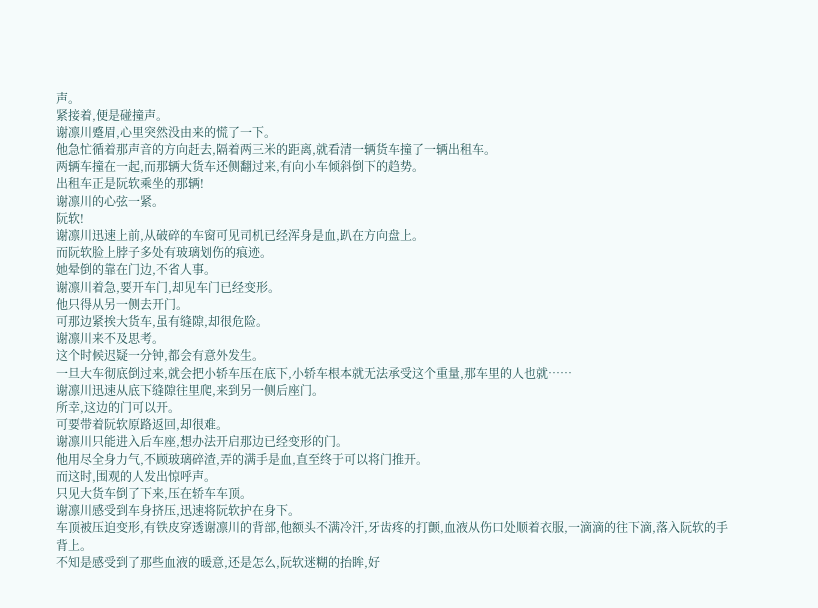声。
紧接着,便是碰撞声。
谢凛川蹙眉,心里突然没由来的慌了一下。
他急忙循着那声音的方向赶去,隔着两三米的距离,就看清一辆货车撞了一辆出租车。
两辆车撞在一起,而那辆大货车还侧翻过来,有向小车倾斜倒下的趋势。
出租车正是阮软乘坐的那辆!
谢凛川的心弦一紧。
阮软!
谢凛川迅速上前,从破碎的车窗可见司机已经浑身是血,趴在方向盘上。
而阮软脸上脖子多处有玻璃划伤的痕迹。
她晕倒的靠在门边,不省人事。
谢凛川着急,要开车门,却见车门已经变形。
他只得从另一侧去开门。
可那边紧挨大货车,虽有缝隙,却很危险。
谢凛川来不及思考。
这个时候迟疑一分钟,都会有意外发生。
一旦大车彻底倒过来,就会把小轿车压在底下,小轿车根本就无法承受这个重量,那车里的人也就……
谢凛川迅速从底下缝隙往里爬,来到另一侧后座门。
所幸,这边的门可以开。
可要带着阮软原路返回,却很难。
谢凛川只能进入后车座,想办法开启那边已经变形的门。
他用尽全身力气,不顾玻璃碎渣,弄的满手是血,直至终于可以将门推开。
而这时,围观的人发出惊呼声。
只见大货车倒了下来,压在轿车车顶。
谢凛川感受到车身挤压,迅速将阮软护在身下。
车顶被压迫变形,有铁皮穿透谢凛川的背部,他额头不满冷汗,牙齿疼的打颤,血液从伤口处顺着衣服,一滴滴的往下滴,落入阮软的手背上。
不知是感受到了那些血液的暖意,还是怎么,阮软迷糊的抬眸,好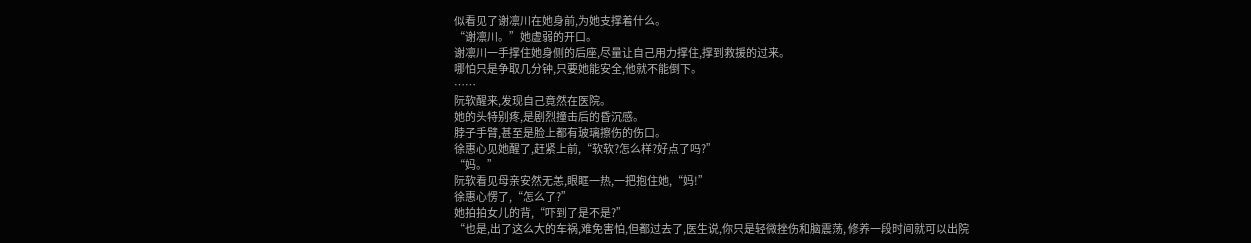似看见了谢凛川在她身前,为她支撑着什么。
“谢凛川。”她虚弱的开口。
谢凛川一手撑住她身侧的后座,尽量让自己用力撑住,撑到救援的过来。
哪怕只是争取几分钟,只要她能安全,他就不能倒下。
……
阮软醒来,发现自己竟然在医院。
她的头特别疼,是剧烈撞击后的昏沉感。
脖子手臂,甚至是脸上都有玻璃擦伤的伤口。
徐惠心见她醒了,赶紧上前,“软软?怎么样?好点了吗?”
“妈。”
阮软看见母亲安然无恙,眼眶一热,一把抱住她,“妈!”
徐惠心愣了,“怎么了?”
她拍拍女儿的背,“吓到了是不是?”
“也是,出了这么大的车祸,难免害怕,但都过去了,医生说,你只是轻微挫伤和脑震荡, 修养一段时间就可以出院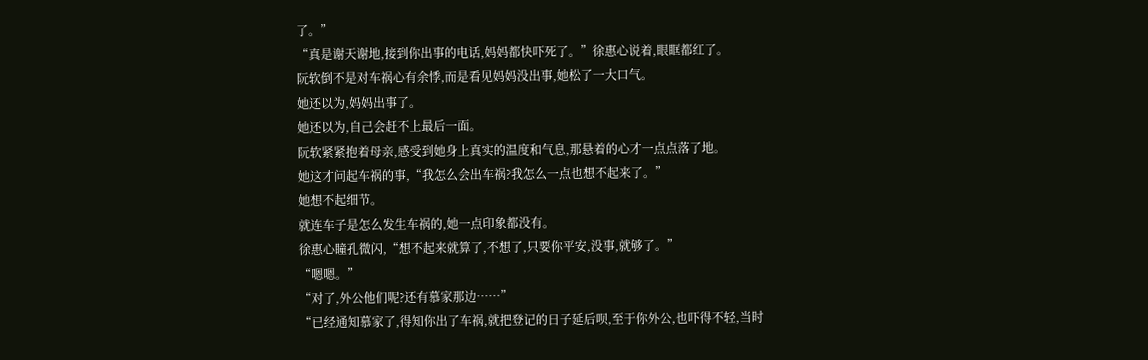了。”
“真是谢天谢地,接到你出事的电话,妈妈都快吓死了。”徐惠心说着,眼眶都红了。
阮软倒不是对车祸心有余悸,而是看见妈妈没出事,她松了一大口气。
她还以为,妈妈出事了。
她还以为,自己会赶不上最后一面。
阮软紧紧抱着母亲,感受到她身上真实的温度和气息,那悬着的心才一点点落了地。
她这才问起车祸的事,“我怎么会出车祸?我怎么一点也想不起来了。”
她想不起细节。
就连车子是怎么发生车祸的,她一点印象都没有。
徐惠心瞳孔微闪,“想不起来就算了,不想了,只要你平安,没事,就够了。”
“嗯嗯。”
“对了,外公他们呢?还有慕家那边……”
“已经通知慕家了,得知你出了车祸,就把登记的日子延后呗,至于你外公,也吓得不轻,当时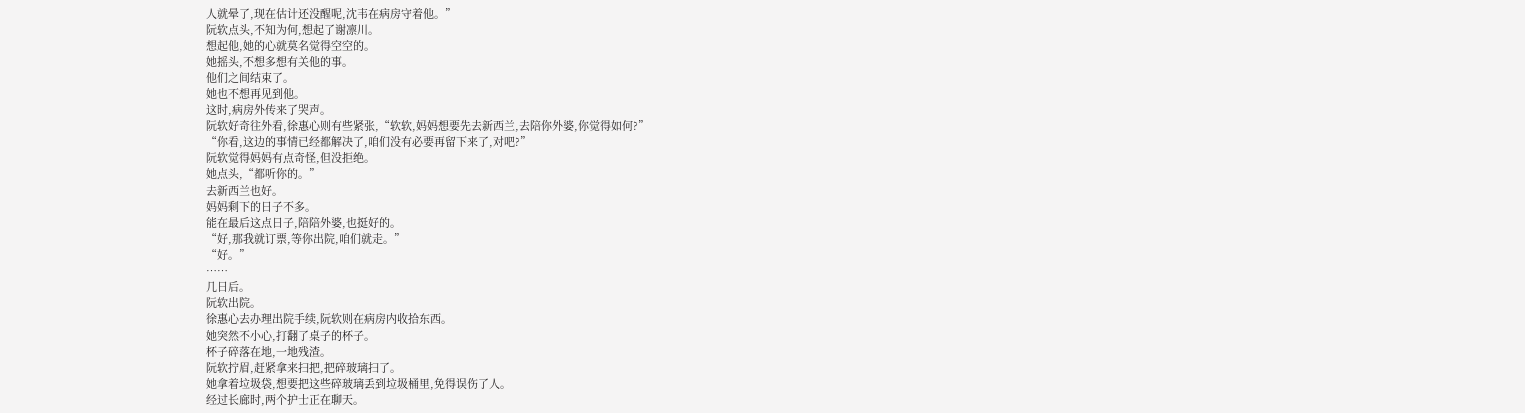人就晕了,现在估计还没醒呢,沈韦在病房守着他。”
阮软点头,不知为何,想起了谢凛川。
想起他,她的心就莫名觉得空空的。
她摇头,不想多想有关他的事。
他们之间结束了。
她也不想再见到他。
这时,病房外传来了哭声。
阮软好奇往外看,徐惠心则有些紧张,“软软,妈妈想要先去新西兰,去陪你外婆,你觉得如何?”
“你看,这边的事情已经都解决了,咱们没有必要再留下来了,对吧?”
阮软觉得妈妈有点奇怪,但没拒绝。
她点头,“都听你的。”
去新西兰也好。
妈妈剩下的日子不多。
能在最后这点日子,陪陪外婆,也挺好的。
“好,那我就订票,等你出院,咱们就走。”
“好。”
……
几日后。
阮软出院。
徐惠心去办理出院手续,阮软则在病房内收拾东西。
她突然不小心,打翻了桌子的杯子。
杯子碎落在地,一地残渣。
阮软拧眉,赶紧拿来扫把,把碎玻璃扫了。
她拿着垃圾袋,想要把这些碎玻璃丢到垃圾桶里,免得误伤了人。
经过长廊时,两个护士正在聊天。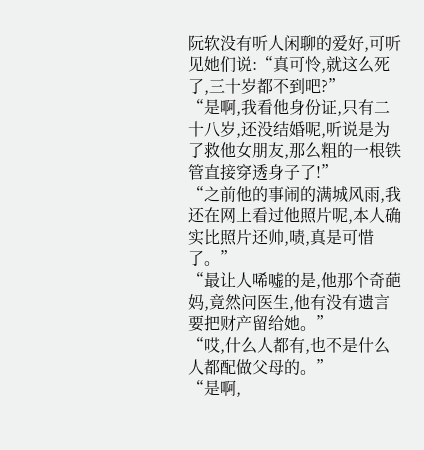阮软没有听人闲聊的爱好,可听见她们说:“真可怜,就这么死了,三十岁都不到吧?”
“是啊,我看他身份证,只有二十八岁,还没结婚呢,听说是为了救他女朋友,那么粗的一根铁管直接穿透身子了!”
“之前他的事闹的满城风雨,我还在网上看过他照片呢,本人确实比照片还帅,啧,真是可惜了。”
“最让人唏嘘的是,他那个奇葩妈,竟然问医生,他有没有遗言要把财产留给她。”
“哎,什么人都有,也不是什么人都配做父母的。”
“是啊,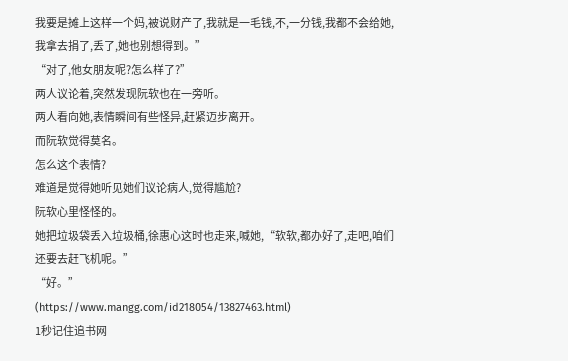我要是摊上这样一个妈,被说财产了,我就是一毛钱,不,一分钱,我都不会给她,我拿去捐了,丢了,她也别想得到。”
“对了,他女朋友呢?怎么样了?”
两人议论着,突然发现阮软也在一旁听。
两人看向她,表情瞬间有些怪异,赶紧迈步离开。
而阮软觉得莫名。
怎么这个表情?
难道是觉得她听见她们议论病人,觉得尴尬?
阮软心里怪怪的。
她把垃圾袋丢入垃圾桶,徐惠心这时也走来,喊她,“软软,都办好了,走吧,咱们还要去赶飞机呢。”
“好。”
(https://www.mangg.com/id218054/13827463.html)
1秒记住追书网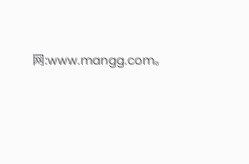网:www.mangg.com。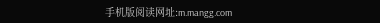手机版阅读网址:m.mangg.com